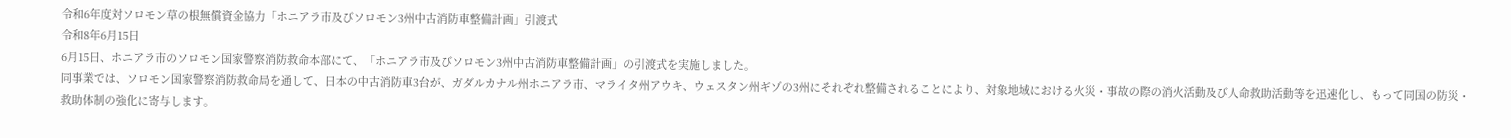令和6年度対ソロモン草の根無償資金協力「ホニアラ市及びソロモン3州中古消防車整備計画」引渡式
令和8年6月15日
6月15日、ホニアラ市のソロモン国家警察消防救命本部にて、「ホニアラ市及びソロモン3州中古消防車整備計画」の引渡式を実施しました。
同事業では、ソロモン国家警察消防救命局を通して、日本の中古消防車3台が、ガダルカナル州ホニアラ市、マライタ州アウキ、ウェスタン州ギゾの3州にそれぞれ整備されることにより、対象地域における火災・事故の際の消火活動及び人命救助活動等を迅速化し、もって同国の防災・救助体制の強化に寄与します。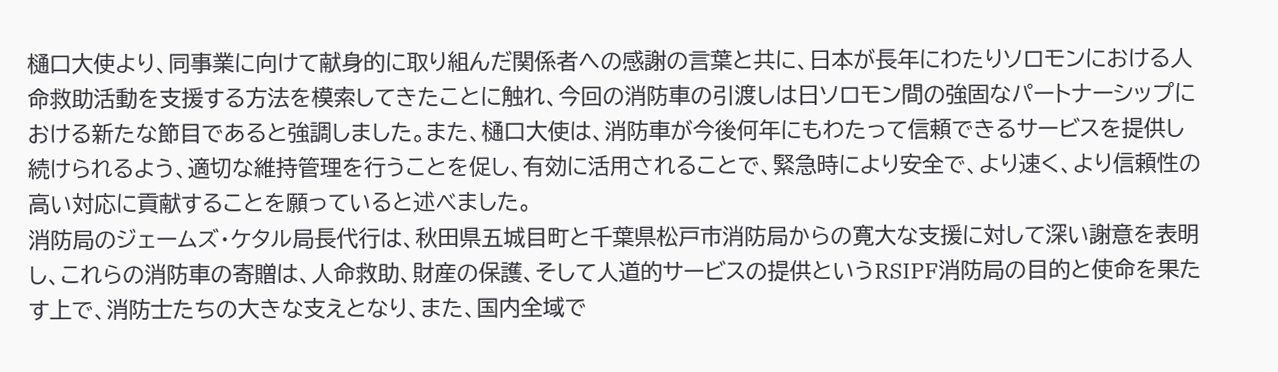樋口大使より、同事業に向けて献身的に取り組んだ関係者への感謝の言葉と共に、日本が長年にわたりソロモンにおける人命救助活動を支援する方法を模索してきたことに触れ、今回の消防車の引渡しは日ソロモン間の強固なパートナーシップにおける新たな節目であると強調しました。また、樋口大使は、消防車が今後何年にもわたって信頼できるサービスを提供し続けられるよう、適切な維持管理を行うことを促し、有効に活用されることで、緊急時により安全で、より速く、より信頼性の高い対応に貢献することを願っていると述べました。
消防局のジェームズ・ケタル局長代行は、秋田県五城目町と千葉県松戸市消防局からの寛大な支援に対して深い謝意を表明し、これらの消防車の寄贈は、人命救助、財産の保護、そして人道的サービスの提供というRSIPF消防局の目的と使命を果たす上で、消防士たちの大きな支えとなり、また、国内全域で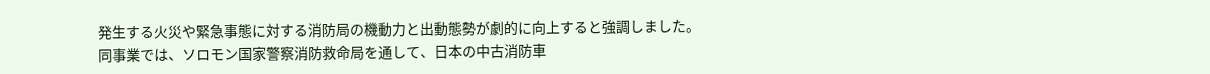発生する火災や緊急事態に対する消防局の機動力と出動態勢が劇的に向上すると強調しました。
同事業では、ソロモン国家警察消防救命局を通して、日本の中古消防車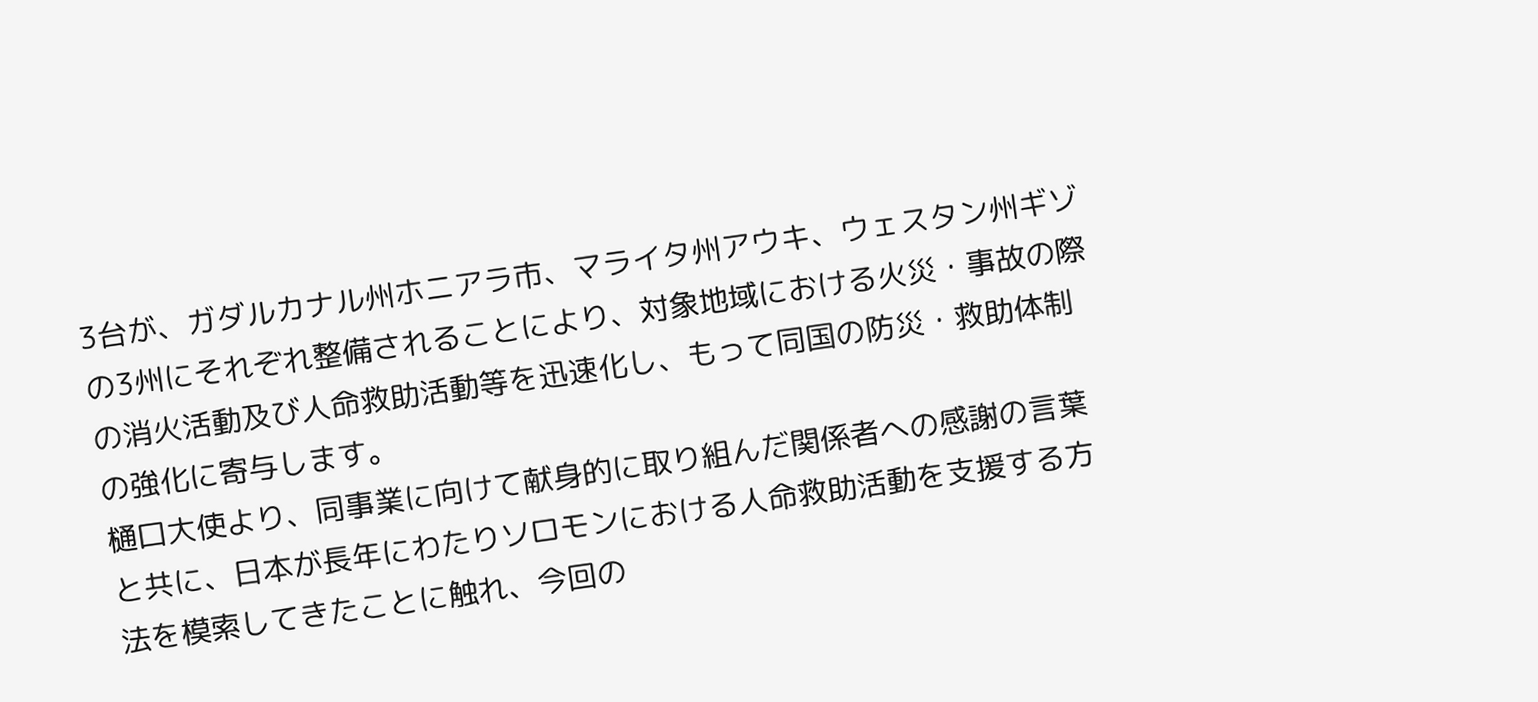3台が、ガダルカナル州ホニアラ市、マライタ州アウキ、ウェスタン州ギゾの3州にそれぞれ整備されることにより、対象地域における火災・事故の際の消火活動及び人命救助活動等を迅速化し、もって同国の防災・救助体制の強化に寄与します。
樋口大使より、同事業に向けて献身的に取り組んだ関係者への感謝の言葉と共に、日本が長年にわたりソロモンにおける人命救助活動を支援する方法を模索してきたことに触れ、今回の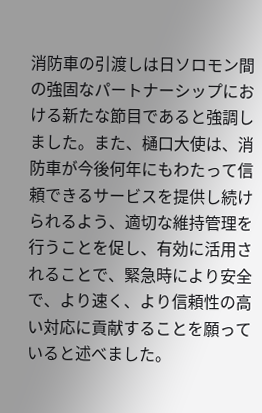消防車の引渡しは日ソロモン間の強固なパートナーシップにおける新たな節目であると強調しました。また、樋口大使は、消防車が今後何年にもわたって信頼できるサービスを提供し続けられるよう、適切な維持管理を行うことを促し、有効に活用されることで、緊急時により安全で、より速く、より信頼性の高い対応に貢献することを願っていると述べました。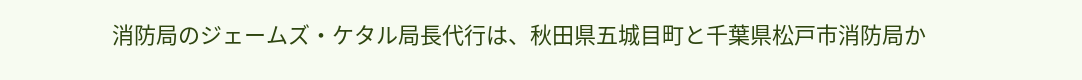消防局のジェームズ・ケタル局長代行は、秋田県五城目町と千葉県松戸市消防局か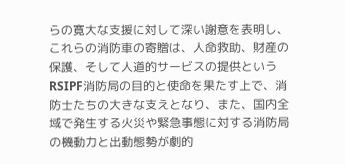らの寛大な支援に対して深い謝意を表明し、これらの消防車の寄贈は、人命救助、財産の保護、そして人道的サービスの提供というRSIPF消防局の目的と使命を果たす上で、消防士たちの大きな支えとなり、また、国内全域で発生する火災や緊急事態に対する消防局の機動力と出動態勢が劇的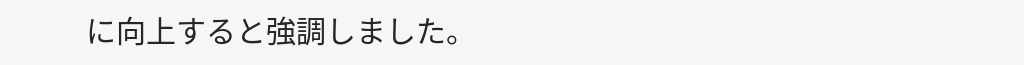に向上すると強調しました。